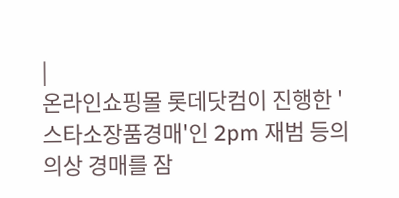|
온라인쇼핑몰 롯데닷컴이 진행한 '스타소장품경매'인 2pm 재범 등의 의상 경매를 잠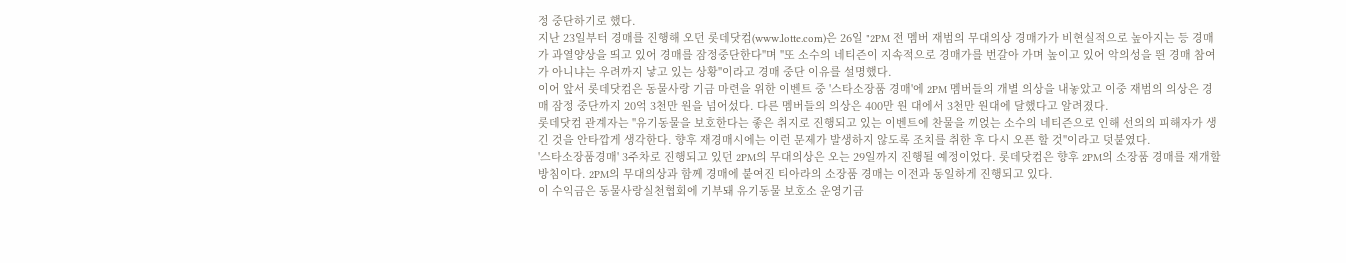정 중단하기로 했다.
지난 23일부터 경매를 진행해 오던 롯데닷컴(www.lotte.com)은 26일 "2PM 전 멤버 재범의 무대의상 경매가가 비현실적으로 높아지는 등 경매가 과열양상을 띄고 있어 경매를 잠정중단한다"며 "또 소수의 네티즌이 지속적으로 경매가를 번갈아 가며 높이고 있어 악의성을 띈 경매 참여가 아니냐는 우려까지 낳고 있는 상황"이라고 경매 중단 이유를 설명했다.
이어 앞서 롯데닷컴은 동물사랑 기금 마련을 위한 이벤트 중 '스타소장품 경매'에 2PM 멤버들의 개별 의상을 내놓았고 이중 재범의 의상은 경매 잠정 중단까지 20억 3천만 원을 넘어섰다. 다른 멤버들의 의상은 400만 원 대에서 3천만 원대에 달했다고 알려졌다.
롯데닷컴 관계자는 "유기동물을 보호한다는 좋은 취지로 진행되고 있는 이벤트에 찬물을 끼얹는 소수의 네티즌으로 인해 선의의 피해자가 생긴 것을 안타깝게 생각한다. 향후 재경매시에는 이런 문제가 발생하지 않도록 조치를 취한 후 다시 오픈 할 것"이라고 덧붙였다.
'스타소장품경매' 3주차로 진행되고 있던 2PM의 무대의상은 오는 29일까지 진행될 예정이었다. 롯데닷컴은 향후 2PM의 소장품 경매를 재개할 방침이다. 2PM의 무대의상과 함께 경매에 붙여진 티아라의 소장품 경매는 이전과 동일하게 진행되고 있다.
이 수익금은 동물사랑실천협회에 기부돼 유기동물 보호소 운영기금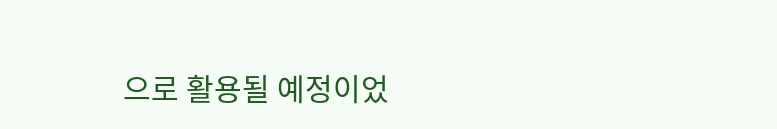으로 활용될 예정이었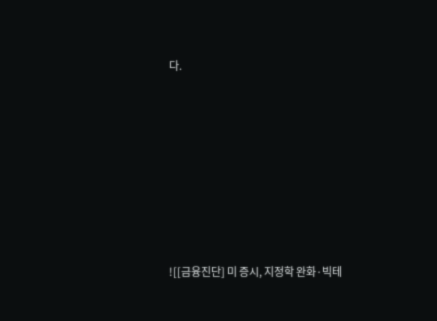다.











![[금융진단] 미 증시, 지정학 완화·빅테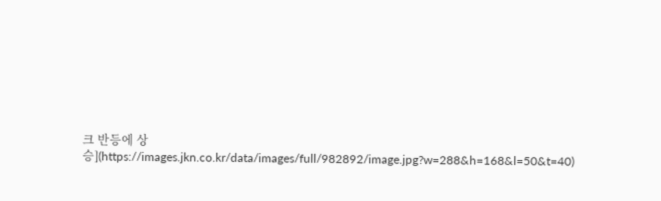크 반등에 상승](https://images.jkn.co.kr/data/images/full/982892/image.jpg?w=288&h=168&l=50&t=40)